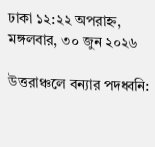ঢাকা ১২:২২ অপরাহ্ন, মঙ্গলবার, ৩০ জুন ২০২৬

উত্তরাঞ্চলে বন্যার পদধ্বনি: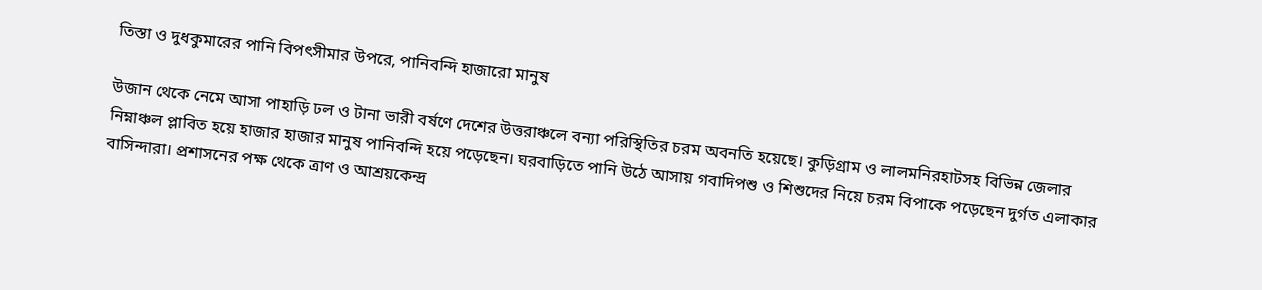তিস্তা ও দুধকুমারের পানি বিপৎসীমার উপরে, পানিবন্দি হাজারো মানুষ

উজান থেকে নেমে আসা পাহাড়ি ঢল ও টানা ভারী বর্ষণে দেশের উত্তরাঞ্চলে বন্যা পরিস্থিতির চরম অবনতি হয়েছে। কুড়িগ্রাম ও লালমনিরহাটসহ বিভিন্ন জেলার নিম্নাঞ্চল প্লাবিত হয়ে হাজার হাজার মানুষ পানিবন্দি হয়ে পড়েছেন। ঘরবাড়িতে পানি উঠে আসায় গবাদিপশু ও শিশুদের নিয়ে চরম বিপাকে পড়েছেন দুর্গত এলাকার বাসিন্দারা। প্রশাসনের পক্ষ থেকে ত্রাণ ও আশ্রয়কেন্দ্র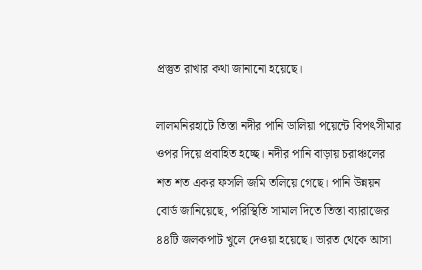প্রস্তুত রাখার কথা জানানো হয়েছে।

লালমনিরহাটে তিস্তা নদীর পানি ডালিয়া পয়েন্টে বিপৎসীমার ওপর দিয়ে প্রবাহিত হচ্ছে। নদীর পানি বাড়ায় চরাঞ্চলের শত শত একর ফসলি জমি তলিয়ে গেছে। পানি উন্নয়ন বোর্ড জানিয়েছে, পরিস্থিতি সামাল দিতে তিস্তা ব্যারাজের ৪৪টি জলকপাট খুলে দেওয়া হয়েছে। ভারত থেকে আসা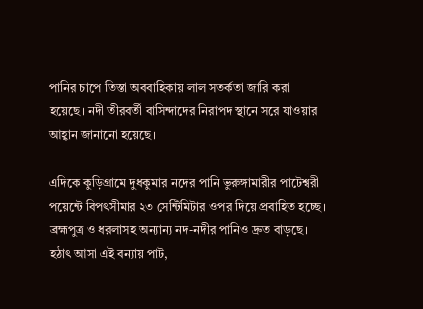পানির চাপে তিস্তা অববাহিকায় লাল সতর্কতা জারি করা হয়েছে। নদী তীরবর্তী বাসিন্দাদের নিরাপদ স্থানে সরে যাওয়ার আহ্বান জানানো হয়েছে।

এদিকে কুড়িগ্রামে দুধকুমার নদের পানি ভুরুঙ্গামারীর পাটেশ্বরী পয়েন্টে বিপৎসীমার ২৩ সেন্টিমিটার ওপর দিয়ে প্রবাহিত হচ্ছে। ব্রহ্মপুত্র ও ধরলাসহ অন্যান্য নদ-নদীর পানিও দ্রুত বাড়ছে। হঠাৎ আসা এই বন্যায় পাট,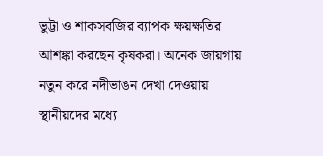ভুট্টা ও শাকসবজির ব্যাপক ক্ষয়ক্ষতির আশঙ্কা করছেন কৃষকরা। অনেক জায়গায় নতুন করে নদীভাঙন দেখা দেওয়ায় স্থানীয়দের মধ্যে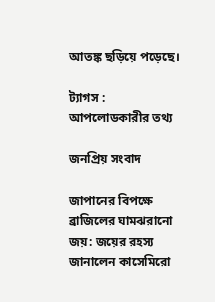আতঙ্ক ছড়িয়ে পড়েছে।

ট্যাগস :
আপলোডকারীর তথ্য

জনপ্রিয় সংবাদ

জাপানের বিপক্ষে ব্রাজিলের ঘামঝরানো জয়: জয়ের রহস্য জানালেন কাসেমিরো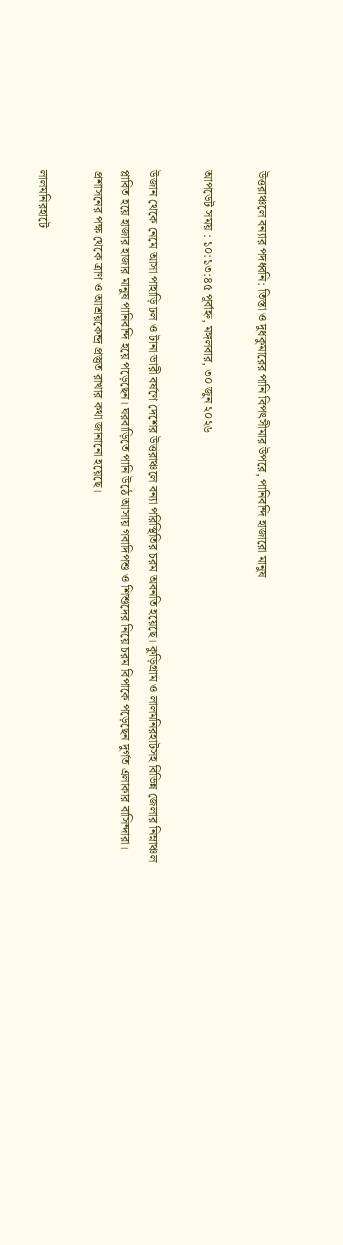উত্তরাঞ্চলে বন্যার পদধ্বনি: তিস্তা ও দুধকুমারের পানি বিপৎসীমার উপরে, পানিবন্দি হাজারো মানুষ

আপডেট সময় : ১০:১৩:৪৫ পূর্বাহ্ন, মঙ্গলবার, ৩০ জুন ২০২৬

উজান থেকে নেমে আসা পাহাড়ি ঢল ও টানা ভারী বর্ষণে দেশের উত্তরাঞ্চলে বন্যা পরিস্থিতির চরম অবনতি হয়েছে। কুড়িগ্রাম ও লালমনিরহাটসহ বিভিন্ন জেলার নিম্নাঞ্চল প্লাবিত হয়ে হাজার হাজার মানুষ পানিবন্দি হয়ে পড়েছেন। ঘরবাড়িতে পানি উঠে আসায় গবাদিপশু ও শিশুদের নিয়ে চরম বিপাকে পড়েছেন দুর্গত এলাকার বাসিন্দারা। প্রশাসনের পক্ষ থেকে ত্রাণ ও আশ্রয়কেন্দ্র প্রস্তুত রাখার কথা জানানো হয়েছে।

লালমনিরহাটে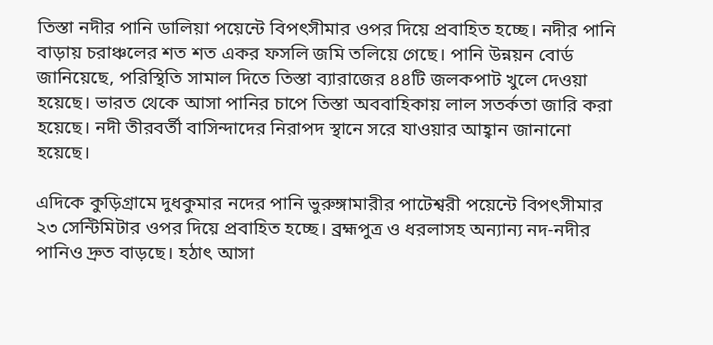তিস্তা নদীর পানি ডালিয়া পয়েন্টে বিপৎসীমার ওপর দিয়ে প্রবাহিত হচ্ছে। নদীর পানি বাড়ায় চরাঞ্চলের শত শত একর ফসলি জমি তলিয়ে গেছে। পানি উন্নয়ন বোর্ড জানিয়েছে, পরিস্থিতি সামাল দিতে তিস্তা ব্যারাজের ৪৪টি জলকপাট খুলে দেওয়া হয়েছে। ভারত থেকে আসা পানির চাপে তিস্তা অববাহিকায় লাল সতর্কতা জারি করা হয়েছে। নদী তীরবর্তী বাসিন্দাদের নিরাপদ স্থানে সরে যাওয়ার আহ্বান জানানো হয়েছে।

এদিকে কুড়িগ্রামে দুধকুমার নদের পানি ভুরুঙ্গামারীর পাটেশ্বরী পয়েন্টে বিপৎসীমার ২৩ সেন্টিমিটার ওপর দিয়ে প্রবাহিত হচ্ছে। ব্রহ্মপুত্র ও ধরলাসহ অন্যান্য নদ-নদীর পানিও দ্রুত বাড়ছে। হঠাৎ আসা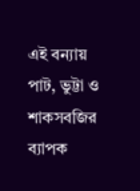এই বন্যায় পাট, ভুট্টা ও শাকসবজির ব্যাপক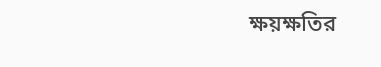ক্ষয়ক্ষতির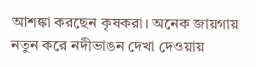আশঙ্কা করছেন কৃষকরা। অনেক জায়গায় নতুন করে নদীভাঙন দেখা দেওয়ায়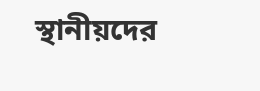স্থানীয়দের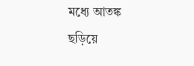মধ্যে আতঙ্ক ছড়িয়ে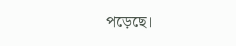পড়েছে।